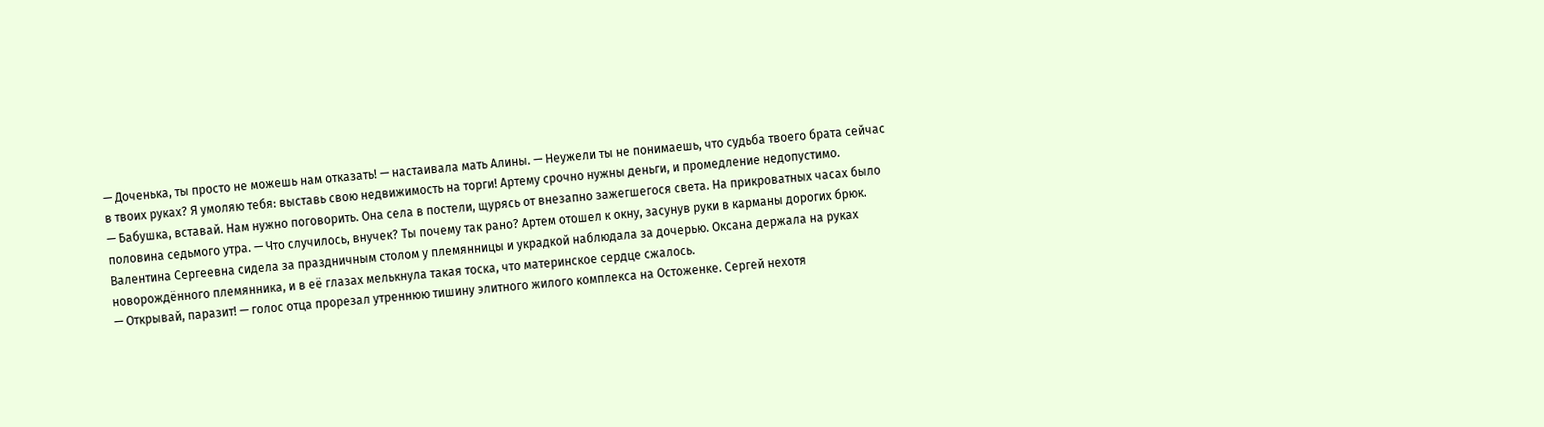— Доченька, ты просто не можешь нам отказать! — настаивала мать Алины. — Неужели ты не понимаешь, что судьба твоего брата сейчас в твоих руках? Я умоляю тебя: выставь свою недвижимость на торги! Артему срочно нужны деньги, и промедление недопустимо.
— Бабушка, вставай. Нам нужно поговорить. Она села в постели, щурясь от внезапно зажегшегося света. На прикроватных часах было половина седьмого утра. — Что случилось, внучек? Ты почему так рано? Артем отошел к окну, засунув руки в карманы дорогих брюк.
Валентина Сергеевна сидела за праздничным столом у племянницы и украдкой наблюдала за дочерью. Оксана держала на руках новорождённого племянника, и в её глазах мелькнула такая тоска, что материнское сердце сжалось.
— Открывай, паразит! — голос отца прорезал утреннюю тишину элитного жилого комплекса на Остоженке. Сергей нехотя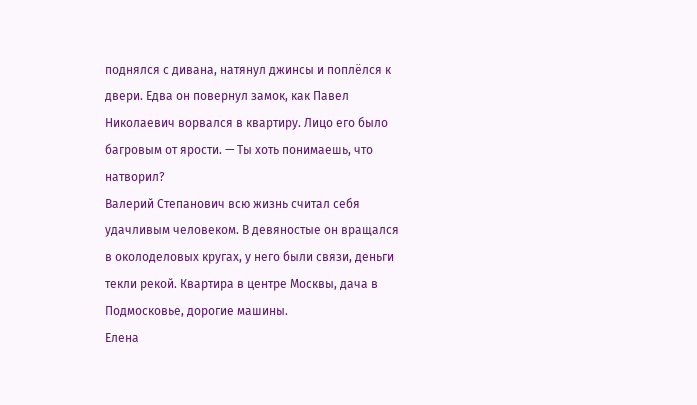поднялся с дивана, натянул джинсы и поплёлся к двери. Едва он повернул замок, как Павел Николаевич ворвался в квартиру. Лицо его было багровым от ярости. — Ты хоть понимаешь, что натворил?
Валерий Степанович всю жизнь считал себя удачливым человеком. В девяностые он вращался в околоделовых кругах, у него были связи, деньги текли рекой. Квартира в центре Москвы, дача в Подмосковье, дорогие машины.
Елена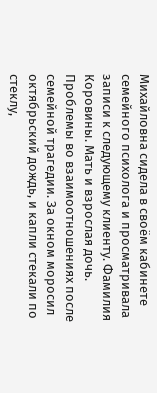Михайловна сидела в своём кабинете семейного психолога и просматривала записи к следующему клиенту. Фамилия Коровины. Мать и взрослая дочь. Проблемы во взаимоотношениях после семейной трагедии. За окном моросил октябрьский дождь, и капли стекали по стеклу,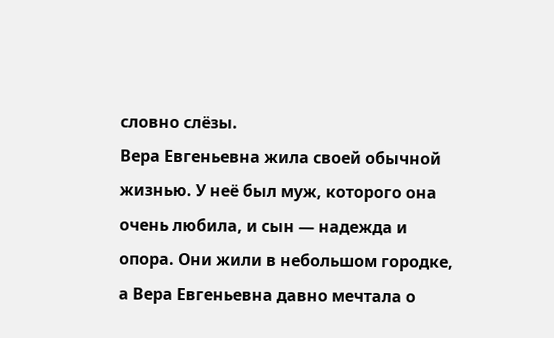словно слёзы.
Вера Евгеньевна жила своей обычной жизнью. У неё был муж, которого она очень любила, и сын — надежда и опора. Они жили в небольшом городке, а Вера Евгеньевна давно мечтала о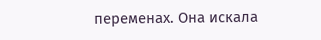переменах. Она искала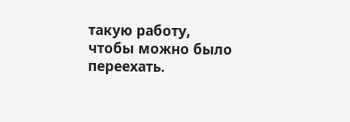такую работу, чтобы можно было переехать.